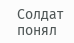Солдат понял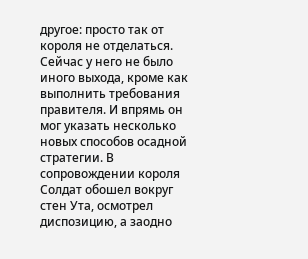другое: просто так от короля не отделаться. Сейчас у него не было иного выхода, кроме как выполнить требования правителя. И впрямь он мог указать несколько новых способов осадной стратегии. В сопровождении короля Солдат обошел вокруг стен Ута, осмотрел диспозицию, а заодно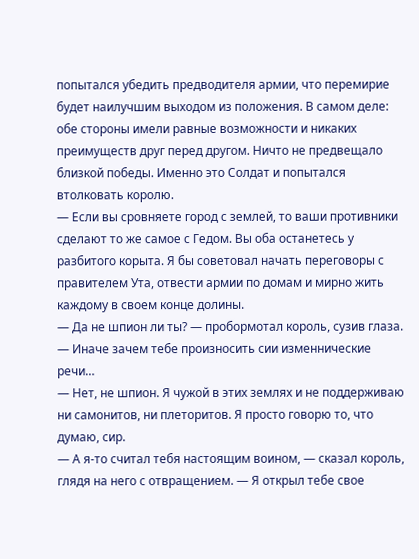попытался убедить предводителя армии, что перемирие будет наилучшим выходом из положения. В самом деле: обе стороны имели равные возможности и никаких преимуществ друг перед другом. Ничто не предвещало близкой победы. Именно это Солдат и попытался втолковать королю.
— Если вы сровняете город с землей, то ваши противники сделают то же самое с Гедом. Вы оба останетесь у разбитого корыта. Я бы советовал начать переговоры с правителем Ута, отвести армии по домам и мирно жить каждому в своем конце долины.
— Да не шпион ли ты? — пробормотал король, сузив глаза. — Иначе зачем тебе произносить сии изменнические речи…
— Нет, не шпион. Я чужой в этих землях и не поддерживаю ни самонитов, ни плеторитов. Я просто говорю то, что думаю, сир.
— А я-то считал тебя настоящим воином, — сказал король, глядя на него с отвращением. — Я открыл тебе свое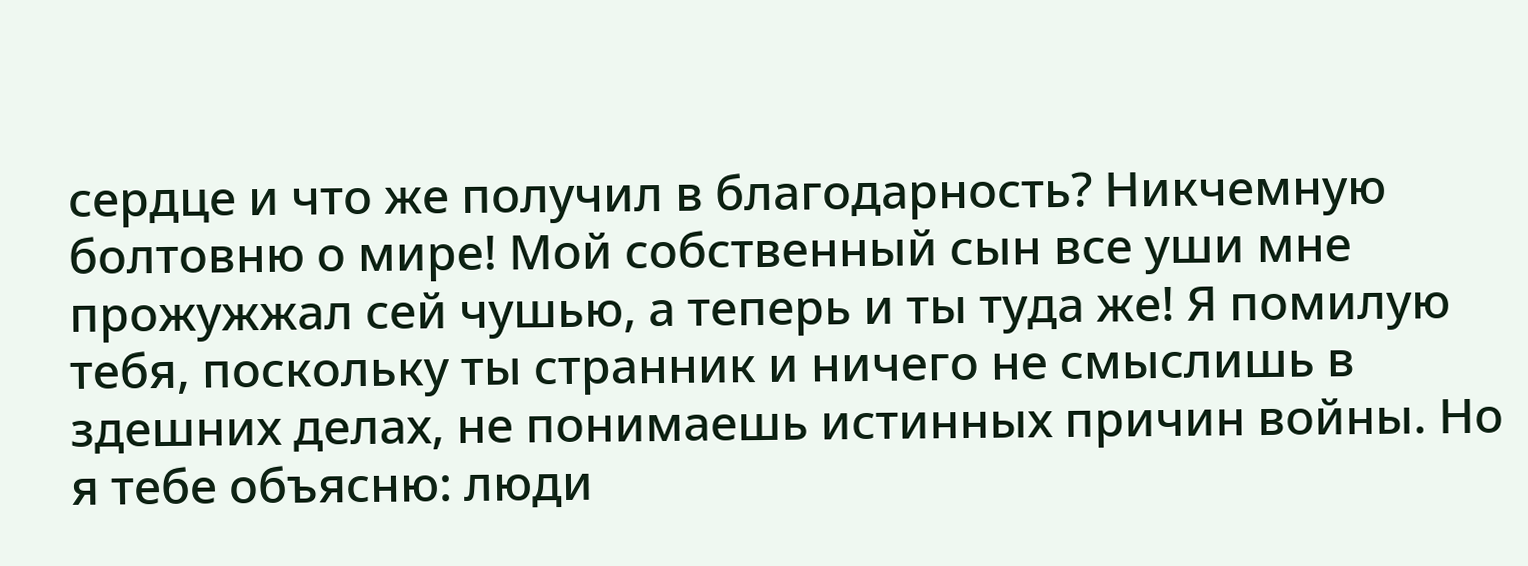сердце и что же получил в благодарность? Никчемную болтовню о мире! Мой собственный сын все уши мне прожужжал сей чушью, а теперь и ты туда же! Я помилую тебя, поскольку ты странник и ничего не смыслишь в здешних делах, не понимаешь истинных причин войны. Но я тебе объясню: люди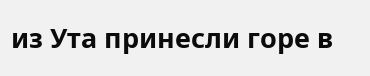из Ута принесли горе в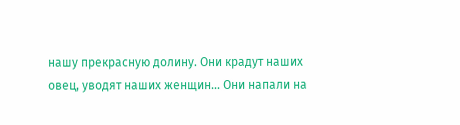нашу прекрасную долину. Они крадут наших овец, уводят наших женщин… Они напали на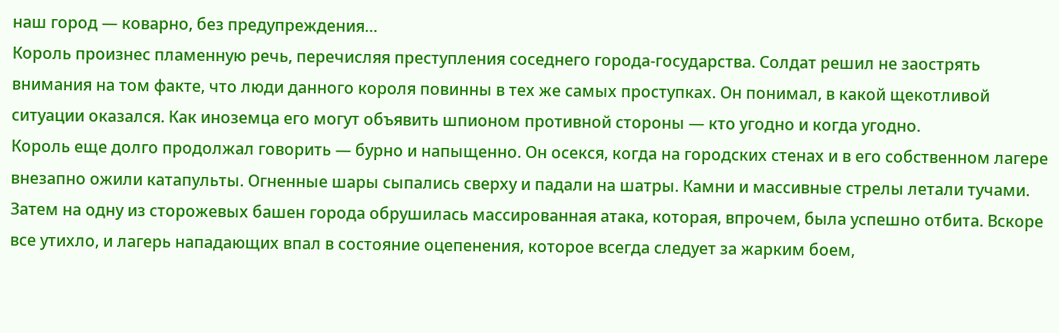наш город — коварно, без предупреждения…
Король произнес пламенную речь, перечисляя преступления соседнего города-государства. Солдат решил не заострять внимания на том факте, что люди данного короля повинны в тех же самых проступках. Он понимал, в какой щекотливой ситуации оказался. Как иноземца его могут объявить шпионом противной стороны — кто угодно и когда угодно.
Король еще долго продолжал говорить — бурно и напыщенно. Он осекся, когда на городских стенах и в его собственном лагере внезапно ожили катапульты. Огненные шары сыпались сверху и падали на шатры. Камни и массивные стрелы летали тучами. Затем на одну из сторожевых башен города обрушилась массированная атака, которая, впрочем, была успешно отбита. Вскоре все утихло, и лагерь нападающих впал в состояние оцепенения, которое всегда следует за жарким боем,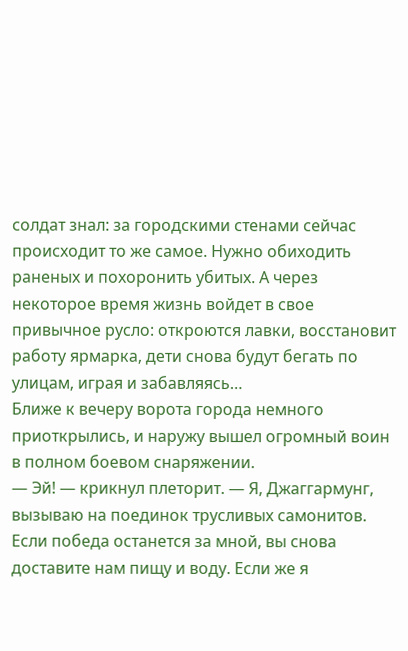солдат знал: за городскими стенами сейчас происходит то же самое. Нужно обиходить раненых и похоронить убитых. А через некоторое время жизнь войдет в свое привычное русло: откроются лавки, восстановит работу ярмарка, дети снова будут бегать по улицам, играя и забавляясь…
Ближе к вечеру ворота города немного приоткрылись, и наружу вышел огромный воин в полном боевом снаряжении.
— Эй! — крикнул плеторит. — Я, Джаггармунг, вызываю на поединок трусливых самонитов. Если победа останется за мной, вы снова доставите нам пищу и воду. Если же я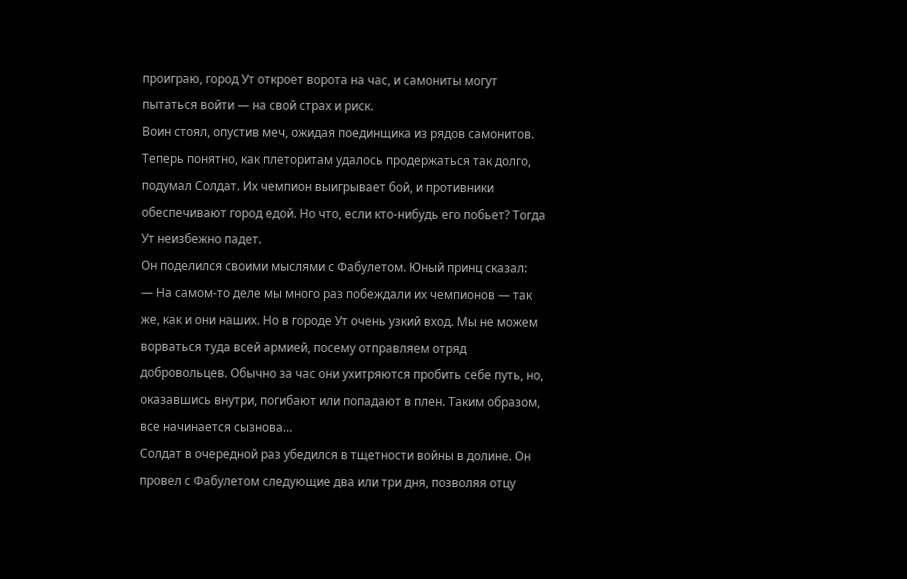проиграю, город Ут откроет ворота на час, и самониты могут пытаться войти — на свой страх и риск.
Воин стоял, опустив меч, ожидая поединщика из рядов самонитов.
Теперь понятно, как плеторитам удалось продержаться так долго, подумал Солдат. Их чемпион выигрывает бой, и противники обеспечивают город едой. Но что, если кто-нибудь его побьет? Тогда Ут неизбежно падет.
Он поделился своими мыслями с Фабулетом. Юный принц сказал:
— На самом-то деле мы много раз побеждали их чемпионов — так же, как и они наших. Но в городе Ут очень узкий вход. Мы не можем ворваться туда всей армией, посему отправляем отряд добровольцев. Обычно за час они ухитряются пробить себе путь, но, оказавшись внутри, погибают или попадают в плен. Таким образом, все начинается сызнова…
Солдат в очередной раз убедился в тщетности войны в долине. Он провел с Фабулетом следующие два или три дня, позволяя отцу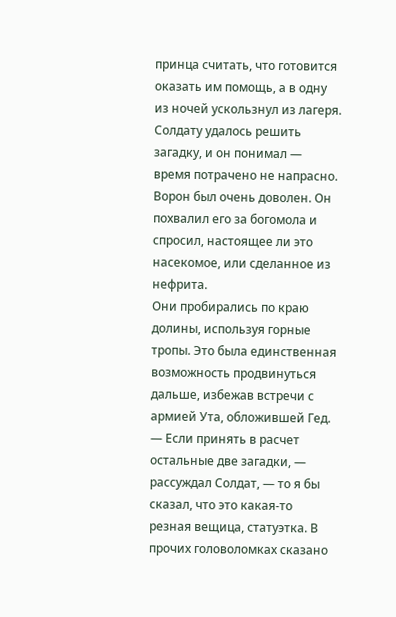принца считать, что готовится оказать им помощь, а в одну из ночей ускользнул из лагеря. Солдату удалось решить загадку, и он понимал — время потрачено не напрасно.
Ворон был очень доволен. Он похвалил его за богомола и спросил, настоящее ли это насекомое, или сделанное из нефрита.
Они пробирались по краю долины, используя горные тропы. Это была единственная возможность продвинуться дальше, избежав встречи с армией Ута, обложившей Гед.
— Если принять в расчет остальные две загадки, — рассуждал Солдат, — то я бы сказал, что это какая-то резная вещица, статуэтка. В прочих головоломках сказано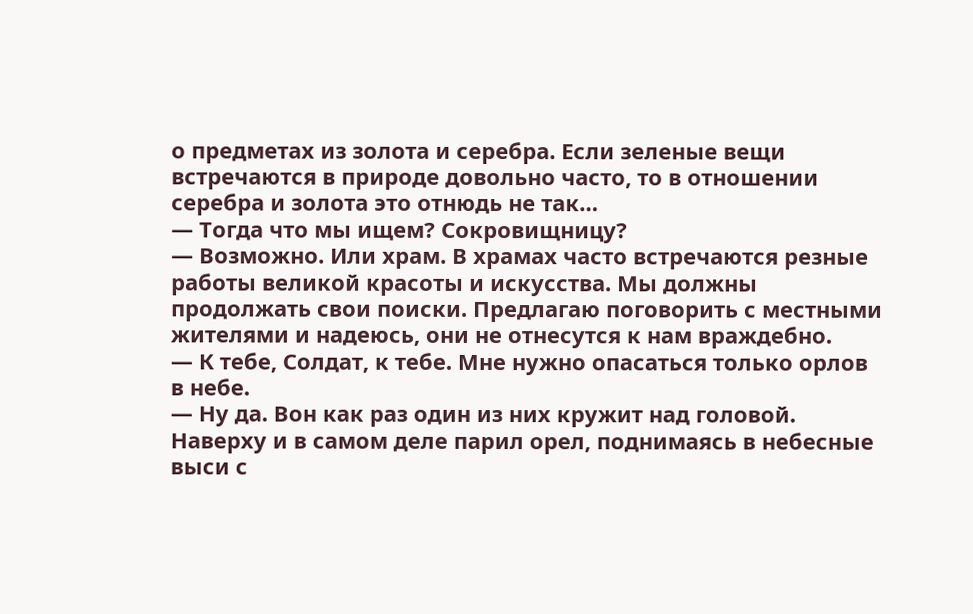о предметах из золота и серебра. Если зеленые вещи встречаются в природе довольно часто, то в отношении серебра и золота это отнюдь не так…
— Тогда что мы ищем? Сокровищницу?
— Возможно. Или храм. В храмах часто встречаются резные работы великой красоты и искусства. Мы должны продолжать свои поиски. Предлагаю поговорить с местными жителями и надеюсь, они не отнесутся к нам враждебно.
— К тебе, Солдат, к тебе. Мне нужно опасаться только орлов в небе.
— Ну да. Вон как раз один из них кружит над головой.
Наверху и в самом деле парил орел, поднимаясь в небесные выси с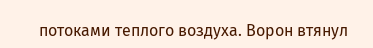потоками теплого воздуха. Ворон втянул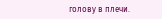голову в плечи.